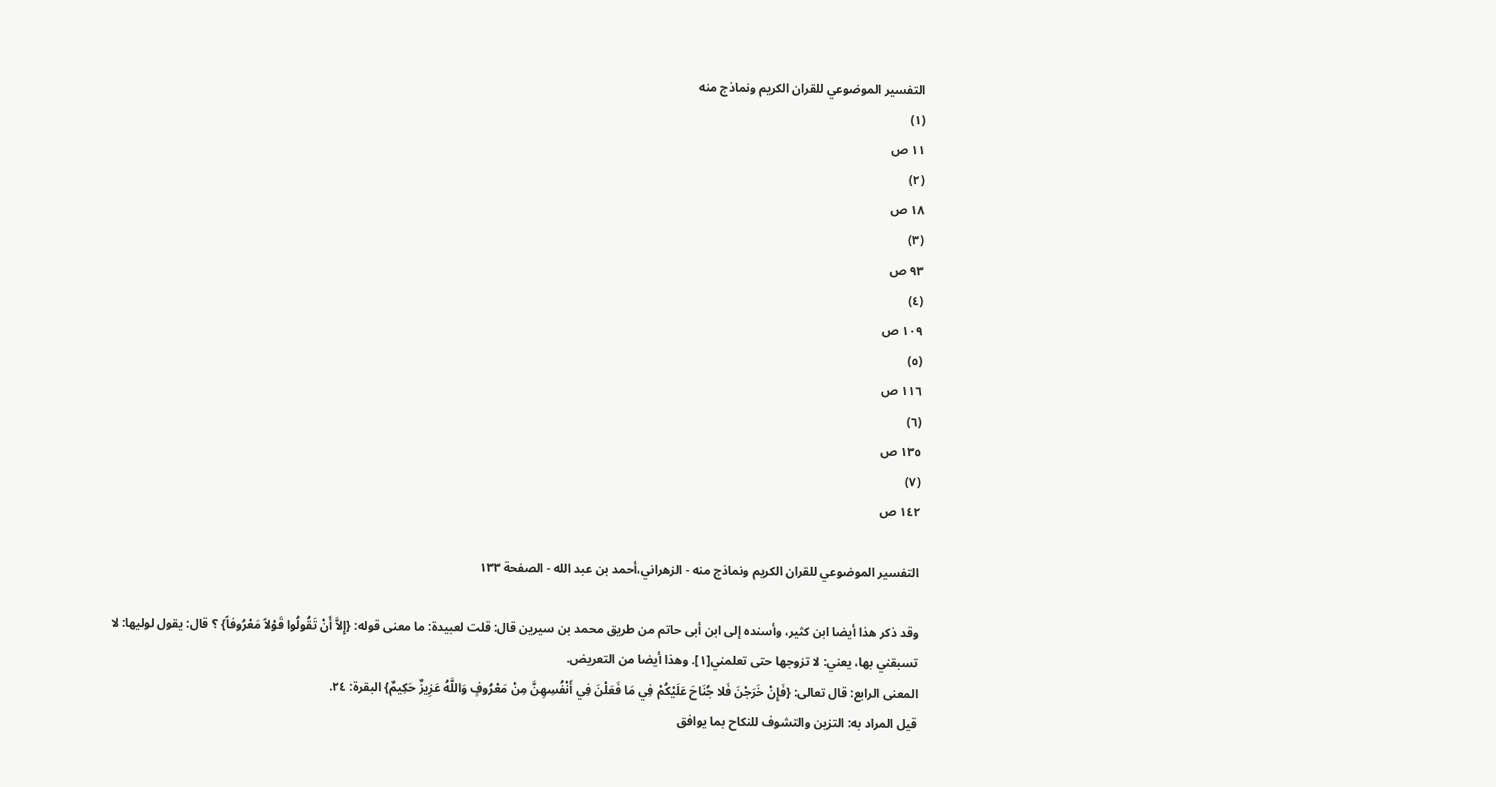التفسير الموضوعي للقران الكريم ونماذج منه
(١)
١١ ص
(٢)
١٨ ص
(٣)
٩٣ ص
(٤)
١٠٩ ص
(٥)
١١٦ ص
(٦)
١٣٥ ص
(٧)
١٤٢ ص

التفسير الموضوعي للقران الكريم ونماذج منه - الزهراني،‌أحمد بن عبد الله - الصفحة ١٣٣

وقد ذكر هذا أيضا ابن كثير، وأسنده إلى ابن أبى حاتم من طريق محمد بن سيرين قال: قلت لعبيدة: ما معنى قوله: {إِلاَّ أَنْ تَقُولُوا قَوْلاً مَعْرُوفاً} ؟ قال: يقول لوليها: لا تسبقني بها، يعني: لا تزوجها حتى تعلمني[١]. وهذا أيضا من التعريض.
المعنى الرابع: قال تعالى: {فَإِنْ خَرَجْنَ فَلا جُنَاحَ عَلَيْكُمْ فِي مَا فَعَلْنَ فِي أَنْفُسِهِنَّ مِنْ مَعْرُوفٍ وَاللَّهُ عَزِيزٌ حَكِيمٌ} البقرة: ٢٤.
قيل المراد به: التزين والتشوف للنكاح بما يوافق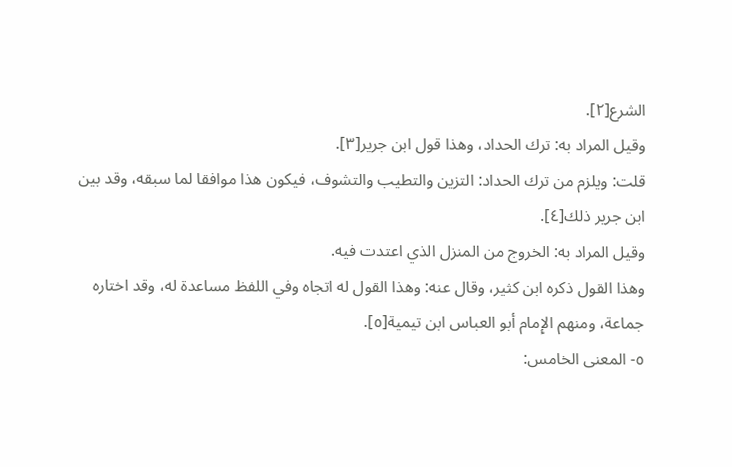الشرع[٢].
وقيل المراد به: ترك الحداد، وهذا قول ابن جرير[٣].
قلت: ويلزم من ترك الحداد: التزين والتطيب والتشوف، فيكون هذا موافقا لما سبقه، وقد بين ابن جرير ذلك[٤].
وقيل المراد به: الخروج من المنزل الذي اعتدت فيه.
وهذا القول ذكره ابن كثير، وقال عنه: وهذا القول له اتجاه وفي اللفظ مساعدة له، وقد اختاره جماعة، ومنهم الإِمام أبو العباس ابن تيمية[٥].
٥- المعنى الخامس: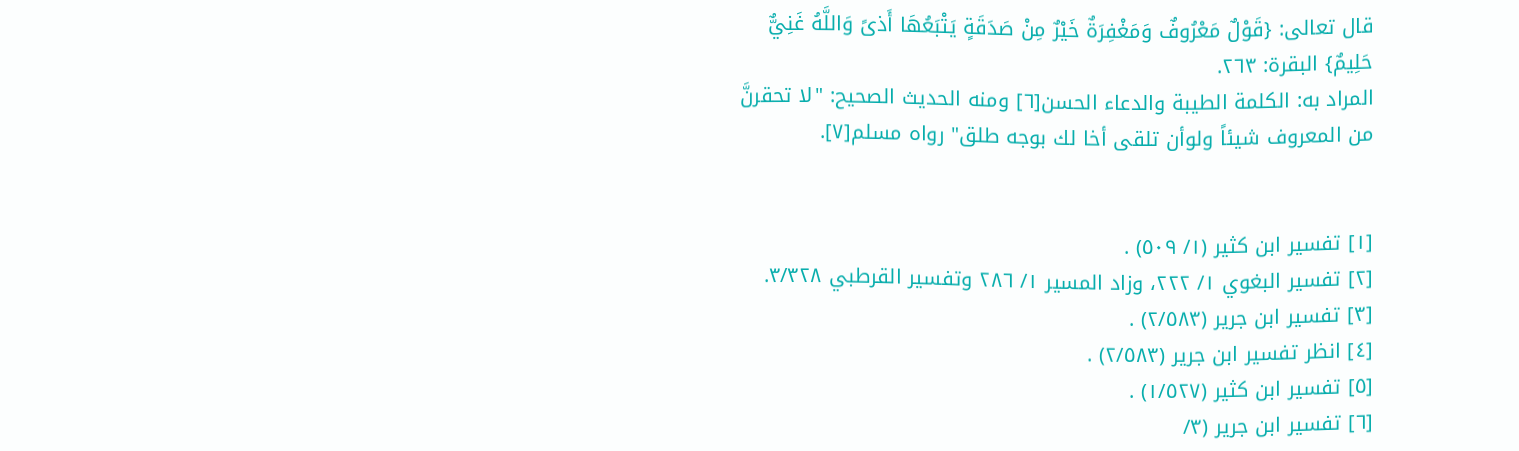قال تعالى: {قَوْلٌ مَعْرُوفٌ وَمَغْفِرَةٌ خَيْرٌ مِنْ صَدَقَةٍ يَتْبَعُهَا أَذىً وَاللَّهُ غَنِيٌّ حَلِيمٌ} البقرة: ٢٦٣.
المراد به: الكلمة الطيبة والدعاء الحسن[٦] ومنه الحديث الصحيح: "لا تحقرنَّ من المعروف شيئاً ولوأن تلقى أخا لك بوجه طلق" رواه مسلم[٧].


[١] تفسير ابن كثير (١/ ٥٠٩) .
[٢] تفسير البغوي ١/ ٢٢٢، وزاد المسير ١/ ٢٨٦ وتفسير القرطبي ٣/٣٢٨.
[٣] تفسير ابن جرير (٢/٥٨٣) .
[٤] انظر تفسير ابن جرير (٢/٥٨٣) .
[٥] تفسير ابن كثير (١/٥٢٧) .
[٦] تفسير ابن جرير (٣/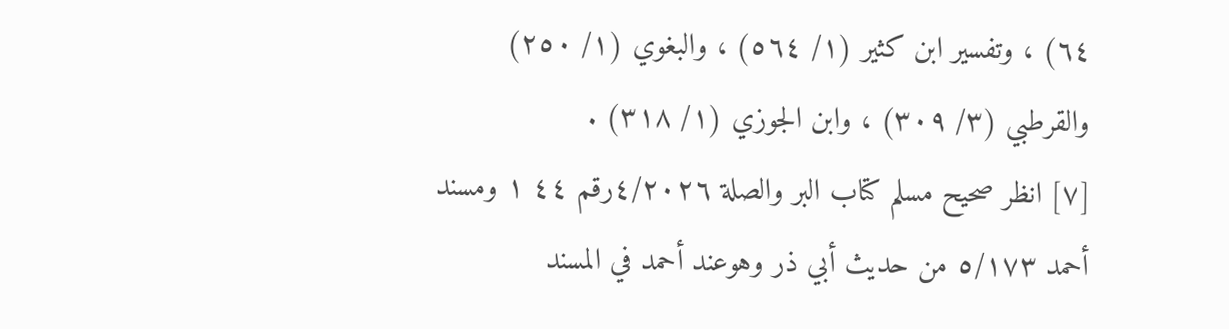٦٤) ، وتفسير ابن كثير (١/ ٥٦٤) ، والبغوي (١/ ٢٥٠) والقرطبي (٣/ ٣٠٩) ، وابن الجوزي (١/ ٣١٨) .
[٧] انظر صحيح مسلم كتاب البر والصلة ٤/٢٠٢٦رقم ٤٤ ١ ومسند أحمد ٥/١٧٣ من حديث أبي ذر وهوعند أحمد في المسند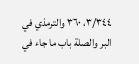٣/٣٤٤، ٣٦٠ والترمذي في البر والصلة باب ما جاء في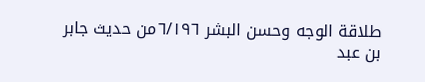طلاقة الوجه وحسن البشر ٦/١٩٦من حديث جابر بن عبد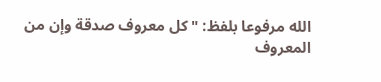الله مرفوعا بلفظ: "كل معروف صدقة وإن من المعروف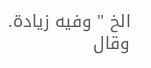الخ " وفيه زيادة. وقال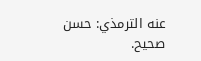عنه الترمذي: حسن صحيح.